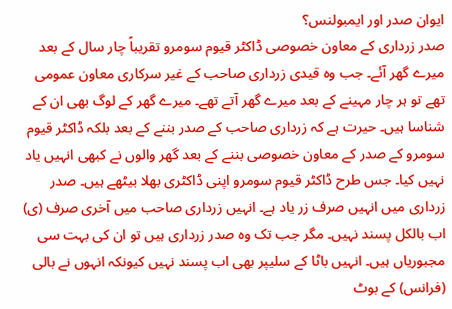ایوان صدر اور ایمبولنس؟
صدر زرداری کے معاون خصوصی ڈاکٹر قیوم سومرو تقریباً چار سال کے بعد میرے گھر آئے۔ جب وہ قیدی زرداری صاحب کے غیر سرکاری معاون عمومی تھے تو ہر چار مہینے کے بعد میرے گھر آتے تھے۔ میرے گھر کے لوگ بھی ان کے شناسا ہیں۔ حیرت ہے کہ زرداری صاحب کے صدر بننے کے بعد بلکہ ڈاکٹر قیوم سومرو کے صدر کے معاون خصوصی بننے کے بعد گھر والوں نے کبھی انہیں یاد نہیں کیا۔ جس طرح ڈاکٹر قیوم سومرو اپنی ڈاکٹری بھلا بیٹھے ہیں۔ صدر زرداری میں انہیں صرف زر یاد ہے۔ انہیں زرداری صاحب میں آخری صرف (ی) اب بالکل پسند نہیں۔ مگر جب تک وہ صدر زرداری ہیں تو ان کی بہت سی مجبوریاں ہیں۔ انہیں باٹا کے سلیپر بھی اب پسند نہیں کیونکہ انہوں نے بالی (فرانس) کے بوٹ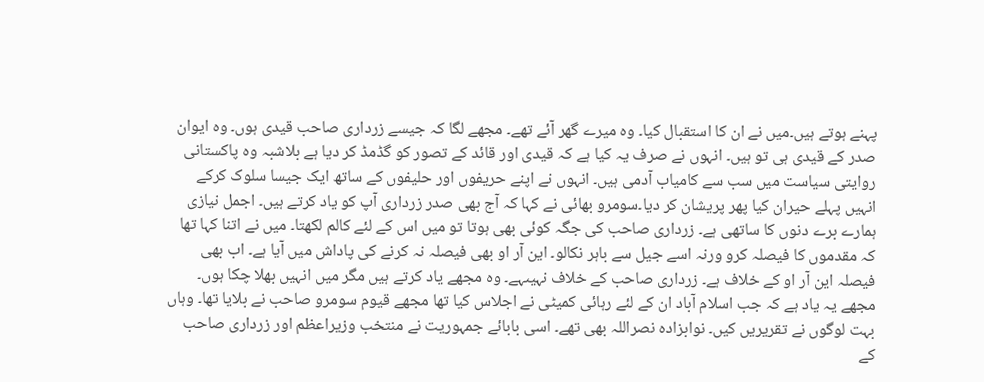پہنے ہوتے ہیں۔میں نے ان کا استقبال کیا۔ وہ میرے گھر آئے تھے۔ مجھے لگا کہ جیسے زرداری صاحب قیدی ہوں۔ وہ ایوان صدر کے قیدی ہی تو ہیں۔ انہوں نے صرف یہ کیا ہے کہ قیدی اور قائد کے تصور کو گڈمڈ کر دیا ہے بلاشبہ وہ پاکستانی روایتی سیاست میں سب سے کامیاب آدمی ہیں۔ انہوں نے اپنے حریفوں اور حلیفوں کے ساتھ ایک جیسا سلوک کرکے انہیں پہلے حیران کیا پھر پریشان کر دیا۔سومرو بھائی نے کہا کہ آج بھی صدر زرداری آپ کو یاد کرتے ہیں۔ اجمل نیازی ہمارے برے دنوں کا ساتھی ہے۔ زرداری صاحب کی جگہ کوئی بھی ہوتا تو میں اس کے لئے کالم لکھتا۔ میں نے اتنا کہا تھا کہ مقدموں کا فیصلہ کرو ورنہ اسے جیل سے باہر نکالو۔ این آر او بھی فیصلہ نہ کرنے کی پاداش میں آیا ہے۔ اب بھی فیصلہ این آر او کے خلاف ہے۔ زرداری صاحب کے خلاف نہیںہے۔ وہ مجھے یاد کرتے ہیں مگر میں انہیں بھلا چکا ہوں۔ مجھے یہ یاد ہے کہ جب اسلام آباد ان کے لئے رہائی کمیٹی نے اجلاس کیا تھا مجھے قیوم سومرو صاحب نے بلایا تھا۔ وہاں بہت لوگوں نے تقریریں کیں۔ نوابزادہ نصراللہ بھی تھے۔ اسی بابائے جمہوریت نے منتخب وزیراعظم اور زرداری صاحب کے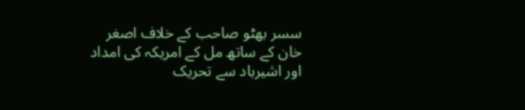سسر بھٹو صاحب کے خلاف اصغر خان کے ساتھ مل کے امریکہ کی امداد اور اشیرباد سے تحریک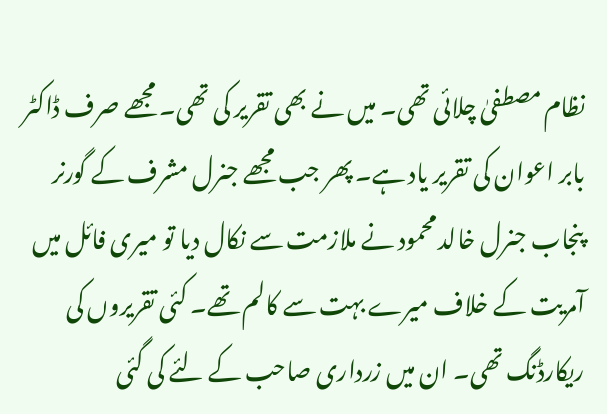نظام مصطفیٰ چلائی تھی۔ میں نے بھی تقریر کی تھی۔ مجھے صرف ڈاکٹر بابر اعوان کی تقریر یاد ہے۔ پھر جب مجھے جنرل مشرف کے گورنر پنجاب جنرل خالد محمود نے ملازمت سے نکال دیا تو میری فائل میں آمریت کے خلاف میرے بہت سے کالم تھے۔ کئی تقریروں کی ریکارڈنگ تھی۔ ان میں زرداری صاحب کے لئے کی گئی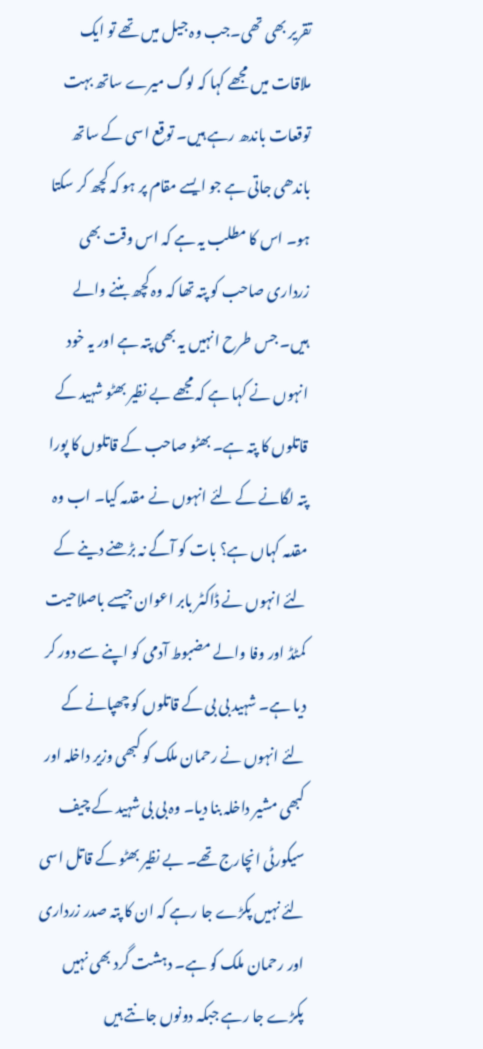تقریر بھی تھی۔جب وہ جیل میں تھے تو ایک ملاقات میں مجھے کہا کہ لوگ میرے ساتھ بہت توقعات باندھ رہے ہیں۔ توقع اسی کے ساتھ باندھی جاتی ہے جو ایسے مقام پر ہو کہ کچھ کر سکتا ہو۔ اس کا مطلب یہ ہے کہ اس وقت بھی زرداری صاحب کو پتہ تھا کہ وہ کچھ بننے والے ہیں۔ جس طرح انہیں یہ بھی پتہ ہے اور یہ خود انہوں نے کہا ہے کہ مجھے بے نظیر بھٹو شہید کے قاتلوں کا پتہ ہے۔ بھٹو صاحب کے قاتلوں کا پورا پتہ لگانے کے لئے انہوں نے مقدمہ کیا۔ اب وہ مقدمہ کہاں ہے؟ بات کو آگے نہ بڑھنے دینے کے لئے انہوں نے ڈاکٹر بابر اعوان جیسے باصلاحیت کمٹڈ اور وفا والے مضبوط آدمی کو اپنے سے دور کر دیا ہے۔ شہید بی بی کے قاتلوں کو چھپانے کے لئے انہوں نے رحمان ملک کو کبھی وزیر داخلہ اور کبھی مشیر داخلہ بنا دیا۔ وہ بی بی شہید کے چیف سیکورٹی انچارج تھے۔ بے نظیر بھٹو کے قاتل اسی لئے نہیں پکڑے جا رہے کہ ان کا پتہ صدر زرداری اور رحمان ملک کو ہے۔ دہشت گرد بھی نہیں پکڑے جا رہے جبکہ دونوں جانتے ہیں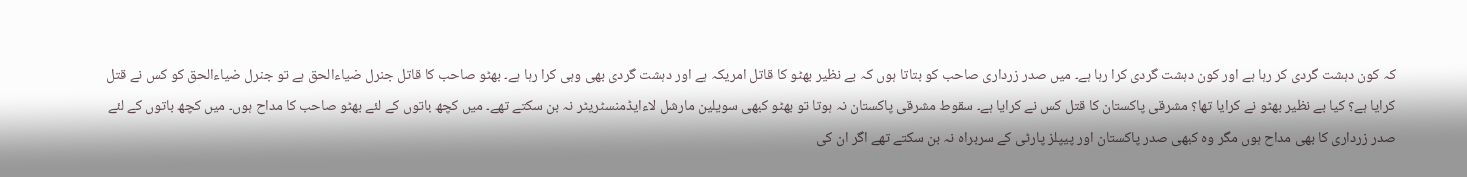کہ کون دہشت گردی کر رہا ہے اور کون دہشت گردی کرا رہا ہے۔ میں صدر زرداری صاحب کو بتاتا ہوں کہ بے نظیر بھٹو کا قاتل امریکہ ہے اور دہشت گردی بھی وہی کرا رہا ہے۔ بھٹو صاحب کا قاتل جنرل ضیاءالحق ہے تو جنرل ضیاءالحق کو کس نے قتل کرایا ہے؟ کیا بے نظیر بھٹو نے کرایا تھا؟ مشرقی پاکستان کا قتل کس نے کرایا ہے۔ سقوط مشرقی پاکستان نہ ہوتا تو بھٹو کبھی سویلین مارشل لاءایڈمنسٹریٹر نہ بن سکتے تھے۔ میں کچھ باتوں کے لئے بھٹو صاحب کا مداح ہوں۔ میں کچھ باتوں کے لئے صدر زرداری کا بھی مداح ہوں مگر وہ کبھی صدر پاکستان اور پیپلز پارٹی کے سربراہ نہ بن سکتے تھے اگر ان کی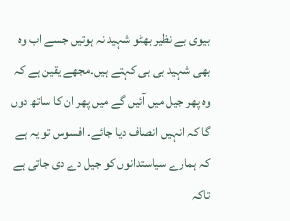بیوی بے نظیر بھٹو شہید نہ ہوتیں جسے اب وہ بھی شہید بی بی کہتے ہیں۔مجھے یقین ہے کہ وہ پھر جیل میں آئیں گے میں پھر ان کا ساتھ دوں گا کہ انہیں انصاف دیا جائے۔ افسوس تو یہ ہے کہ ہمارے سیاستدانوں کو جیل دے دی جاتی ہے تاکہ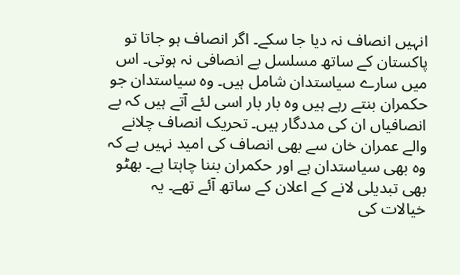انہیں انصاف نہ دیا جا سکے۔ اگر انصاف ہو جاتا تو پاکستان کے ساتھ مسلسل بے انصافی نہ ہوتی۔ اس میں سارے سیاستدان شامل ہیں۔ وہ سیاستدان جو حکمران بنتے رہے ہیں وہ بار بار اسی لئے آتے ہیں کہ بے انصافیاں ان کی مددگار ہیں۔ تحریک انصاف چلانے والے عمران خان سے بھی انصاف کی امید نہیں ہے کہ وہ بھی سیاستدان ہے اور حکمران بننا چاہتا ہے۔ بھٹو بھی تبدیلی لانے کے اعلان کے ساتھ آئے تھے۔ یہ خیالات کی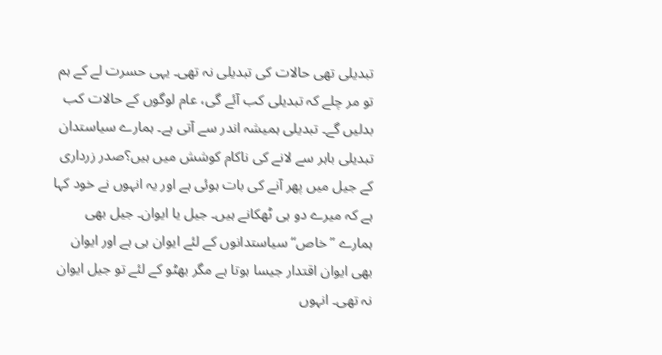تبدیلی تھی حالات کی تبدیلی نہ تھی۔ یہی حسرت لے کے ہم تو مر چلے کہ تبدیلی کب آئے گی، عام لوگوں کے حالات کب بدلیں گے۔ تبدیلی ہمیشہ اندر سے آتی ہے۔ ہمارے سیاستدان تبدیلی باہر سے لانے کی ناکام کوشش میں ہیں؟صدر زرداری کے جیل میں پھر آنے کی بات ہوئی ہے اور یہ انہوں نے خود کہا ہے کہ میرے دو ہی ٹھکانے ہیں۔ جیل یا ایوان۔ جیل بھی ہمارے ”خاص“ سیاستدانوں کے لئے ایوان ہی ہے اور ایوان بھی ایوان اقتدار جیسا ہوتا ہے مگر بھٹو کے لئے تو جیل ایوان نہ تھی۔ انہوں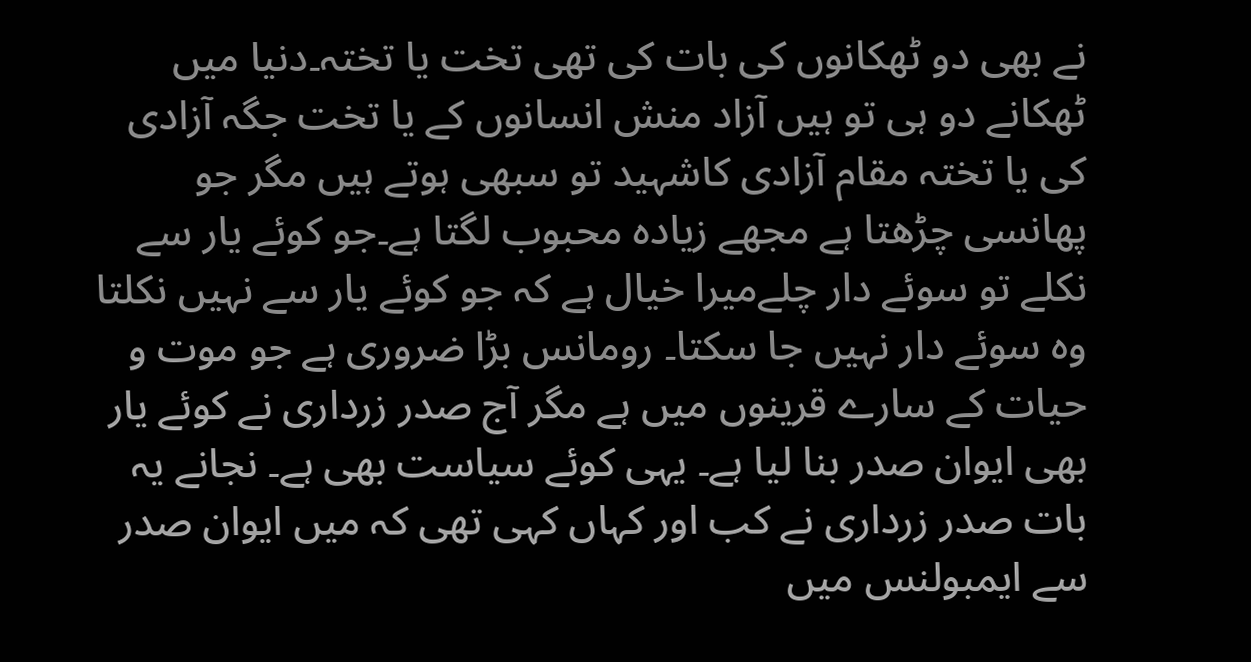نے بھی دو ٹھکانوں کی بات کی تھی تخت یا تختہ۔دنیا میں ٹھکانے دو ہی تو ہیں آزاد منش انسانوں کے یا تخت جگہ آزادی کی یا تختہ مقام آزادی کاشہید تو سبھی ہوتے ہیں مگر جو پھانسی چڑھتا ہے مجھے زیادہ محبوب لگتا ہے۔جو کوئے یار سے نکلے تو سوئے دار چلےمیرا خیال ہے کہ جو کوئے یار سے نہیں نکلتا وہ سوئے دار نہیں جا سکتا۔ رومانس بڑا ضروری ہے جو موت و حیات کے سارے قرینوں میں ہے مگر آج صدر زرداری نے کوئے یار بھی ایوان صدر بنا لیا ہے۔ یہی کوئے سیاست بھی ہے۔ نجانے یہ بات صدر زرداری نے کب اور کہاں کہی تھی کہ میں ایوان صدر سے ایمبولنس میں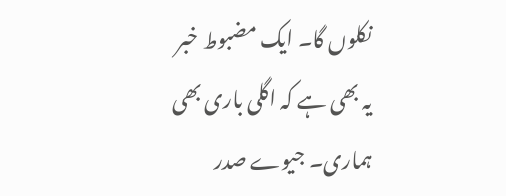نکلوں گا۔ ایک مضبوط خبر یہ بھی ہے کہ اگلی باری بھی ہماری۔ جیوے صدر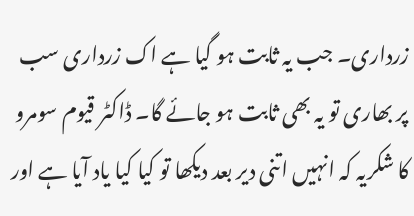زرداری۔ جب یہ ثابت ہو گیا ہے اک زرداری سب پر بھاری تو یہ بھی ثابت ہو جائے گا۔ ڈاکٹر قیوم سومرو کا شکریہ کہ انہیں اتنی دیر بعد دیکھا تو کیا کیا یاد آیا ہے اور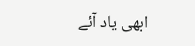ابھی یاد آئے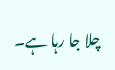چلا جا رہا ہے۔